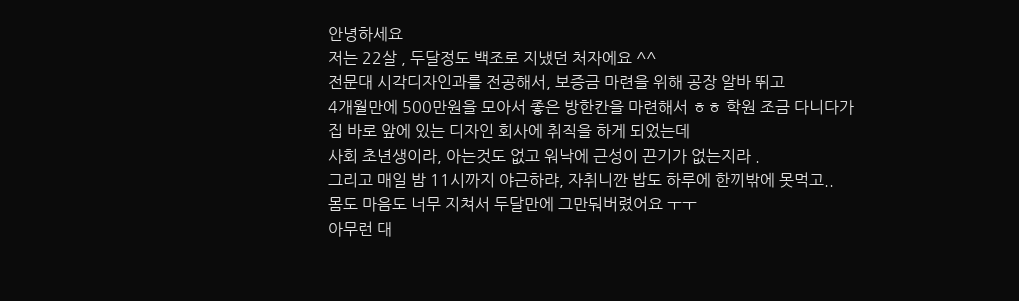안녕하세요
저는 22살 , 두달정도 백조로 지냈던 처자에요 ^^
전문대 시각디자인과를 전공해서, 보증금 마련을 위해 공장 알바 뛰고
4개월만에 500만원을 모아서 좋은 방한칸을 마련해서 ㅎㅎ 학원 조금 다니다가
집 바로 앞에 있는 디자인 회사에 취직을 하게 되었는데
사회 초년생이라, 아는것도 없고 워낙에 근성이 끈기가 없는지라 .
그리고 매일 밤 11시까지 야근하랴, 자취니깐 밥도 하루에 한끼밖에 못먹고..
몸도 마음도 너무 지쳐서 두달만에 그만둬버렸어요 ㅜㅜ
아무런 대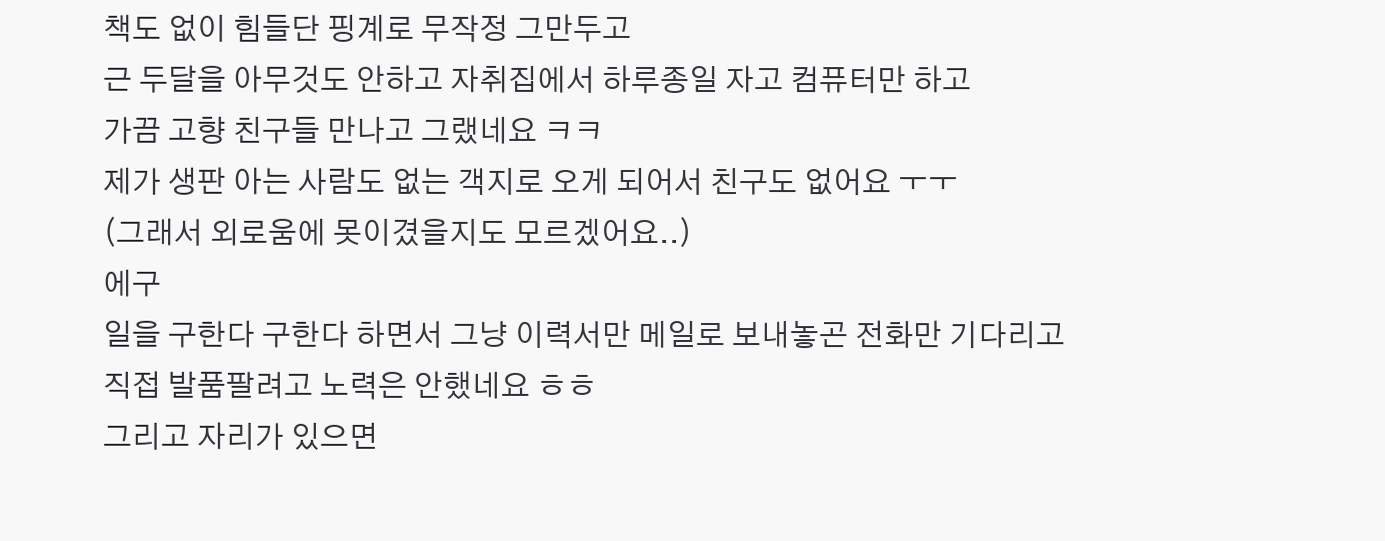책도 없이 힘들단 핑계로 무작정 그만두고
근 두달을 아무것도 안하고 자취집에서 하루종일 자고 컴퓨터만 하고
가끔 고향 친구들 만나고 그랬네요 ㅋㅋ
제가 생판 아는 사람도 없는 객지로 오게 되어서 친구도 없어요 ㅜㅜ
(그래서 외로움에 못이겼을지도 모르겠어요..)
에구
일을 구한다 구한다 하면서 그냥 이력서만 메일로 보내놓곤 전화만 기다리고
직접 발품팔려고 노력은 안했네요 ㅎㅎ
그리고 자리가 있으면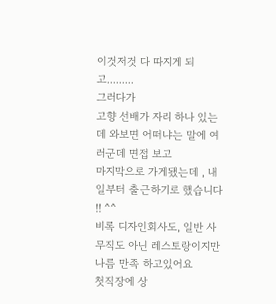이것저것 다 따지게 되고.........
그러다가
고향 선배가 자리 하나 있는데 와보면 어떠냐는 말에 여러군데 면접 보고
마지막으로 가게됐는데 , 내일부터 출근하기로 했습니다 !! ^^
비록 디자인회사도, 일반 사무직도 아닌 레스토랑이지만 나름 만족 하고있어요
첫직장에 상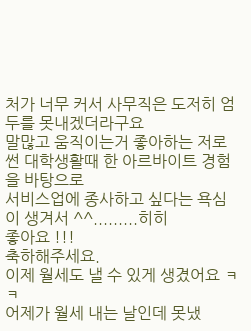처가 너무 커서 사무직은 도저히 엄두를 못내겠더라구요
말많고 움직이는거 좋아하는 저로썬 대학생활때 한 아르바이트 경험을 바탕으로
서비스업에 종사하고 싶다는 욕심이 생겨서 ^^.........히히
좋아요 !!!
축하해주세요.
이제 월세도 낼 수 있게 생겼어요 ㅋㅋ
어제가 월세 내는 날인데 못냈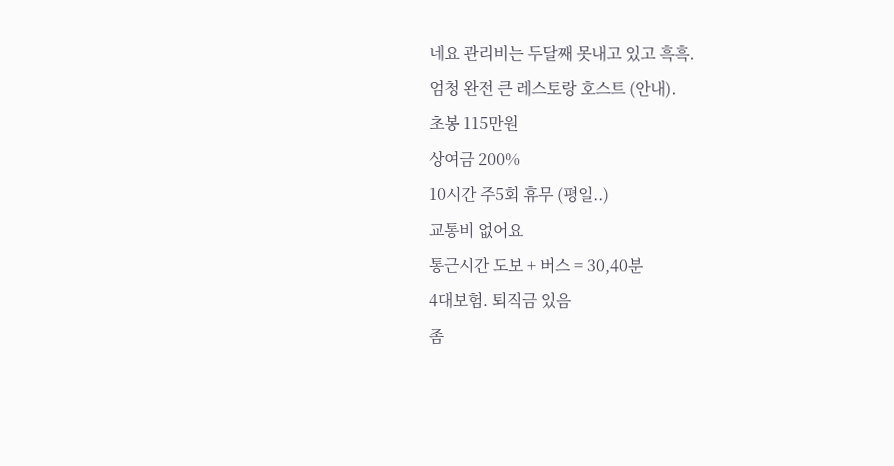네요 관리비는 두달째 못내고 있고 흑흑.
엄청 완전 큰 레스토랑 호스트 (안내).
초봉 115만원
상여금 200%
10시간 주5회 휴무 (평일..)
교통비 없어요
통근시간 도보 + 버스 = 30,40분
4대보험. 퇴직금 있음
좀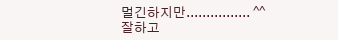멀긴하지만................ ^^
잘하고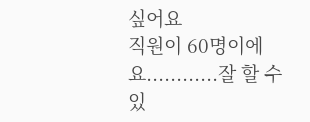싶어요
직원이 60명이에요............잘 할 수 있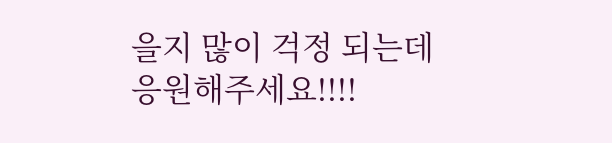을지 많이 걱정 되는데 응원해주세요!!!!